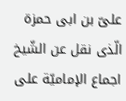علىّ بن ابى حمزة الّذى نقل عن الشّيخ اجماع الإماميّة على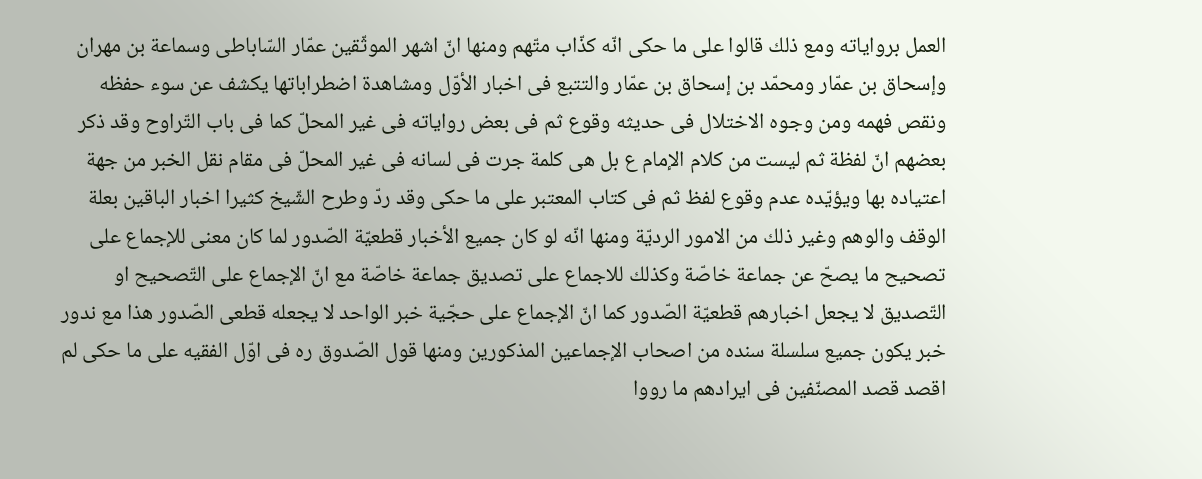العمل برواياته ومع ذلك قالوا على ما حكى انّه كذّاب متّهم ومنها انّ اشهر الموثّقين عمّار السّاباطى وسماعة بن مهران وإسحاق بن عمّار ومحمّد بن إسحاق بن عمّار والتتبع فى اخبار الأوّل ومشاهدة اضطراباتها يكشف عن سوء حفظه ونقص فهمه ومن وجوه الاختلال فى حديثه وقوع ثم فى بعض رواياته فى غير المحلّ كما فى باب التّراوح وقد ذكر بعضهم انّ لفظة ثم ليست من كلام الإمام ع بل هى كلمة جرت فى لسانه فى غير المحلّ فى مقام نقل الخبر من جهة اعتياده بها ويؤيّده عدم وقوع لفظ ثم فى كتاب المعتبر على ما حكى وقد ردّ وطرح الشّيخ كثيرا اخبار الباقين بعلة الوقف والوهم وغير ذلك من الامور الرديّة ومنها انّه لو كان جميع الأخبار قطعيّة الصّدور لما كان معنى للإجماع على تصحيح ما يصحّ عن جماعة خاصّة وكذلك للاجماع على تصديق جماعة خاصّة مع انّ الإجماع على التّصحيح او التّصديق لا يجعل اخبارهم قطعيّة الصّدور كما انّ الإجماع على حجّية خبر الواحد لا يجعله قطعى الصّدور هذا مع ندور خبر يكون جميع سلسلة سنده من اصحاب الإجماعين المذكورين ومنها قول الصّدوق ره فى اوّل الفقيه على ما حكى لم اقصد قصد المصنّفين فى ايرادهم ما رووا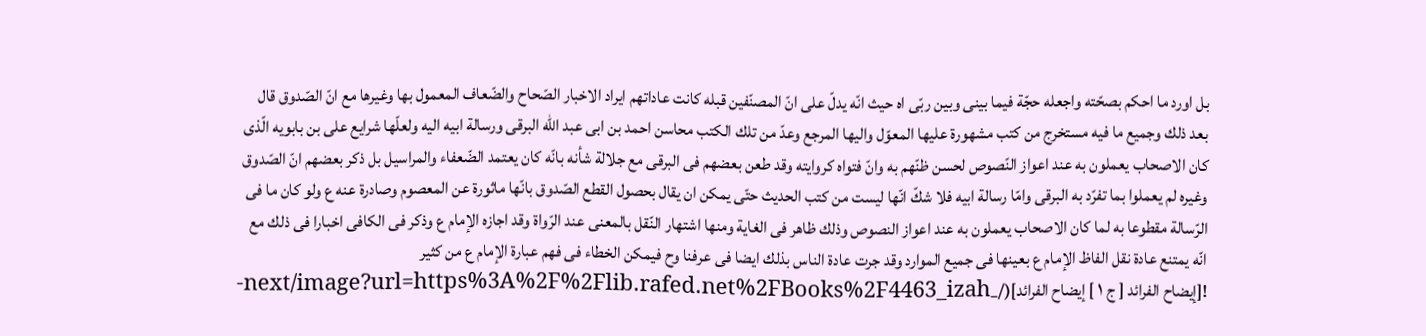بل اورد ما احكم بصحّته واجعله حجّة فيما بينى وبين ربّى اه حيث انّه يدلّ على انّ المصنّفين قبله كانت عاداتهم ايراد الاخبار الصّحاح والضّعاف المعمول بها وغيرها مع انّ الصّدوق قال بعد ذلك وجميع ما فيه مستخرج من كتب مشهورة عليها المعوّل واليها المرجع وعدّ من تلك الكتب محاسن احمد بن ابى عبد الله البرقى ورسالة ابيه اليه ولعلّها شرايع على بن بابويه الّذى كان الاصحاب يعملون به عند اعواز النّصوص لحسن ظنّهم به وانّ فتواه كروايته وقد طعن بعضهم فى البرقى مع جلالة شأنه بانّه كان يعتمد الضّعفاء والمراسيل بل ذكر بعضهم انّ الصّدوق وغيره لم يعملوا بما تفرّد به البرقى وامّا رسالة ابيه فلا شكّ انّها ليست من كتب الحديث حتّى يمكن ان يقال بحصول القطع الصّدوق بانّها ماثورة عن المعصوم وصادرة عنه ع ولو كان ما فى الرّسالة مقطوعا به لما كان الاصحاب يعملون به عند اعواز النصوص وذلك ظاهر فى الغاية ومنها اشتهار النّقل بالمعنى عند الرّواة وقد اجازه الإمام ع وذكر فى الكافى اخبارا فى ذلك مع انّه يمتنع عادة نقل الفاظ الإمام ع بعينها فى جميع الموارد وقد جرت عادة الناس بذلك ايضا فى عرفنا وح فيمكن الخطاء فى فهم عبارة الإمام ع من كثير
![إيضاح الفرائد [ ج ١ ] إيضاح الفرائد](/_next/image?url=https%3A%2F%2Flib.rafed.net%2FBooks%2F4463_izah-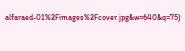alfaraed-01%2Fimages%2Fcover.jpg&w=640&q=75)